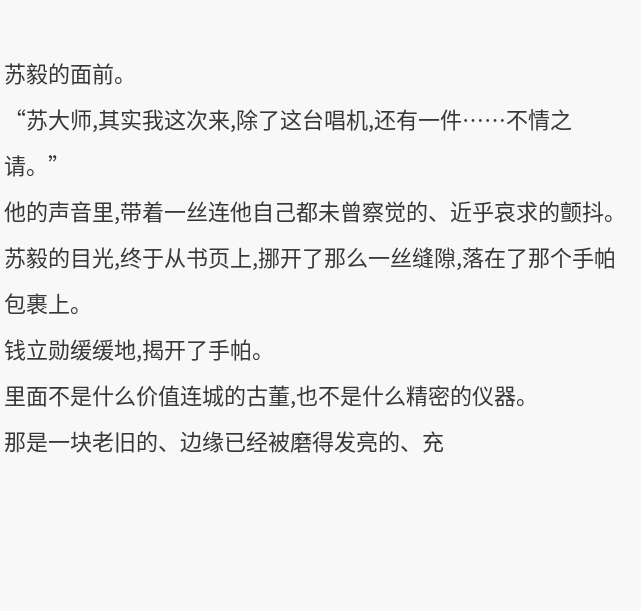苏毅的面前。
“苏大师,其实我这次来,除了这台唱机,还有一件……不情之请。”
他的声音里,带着一丝连他自己都未曾察觉的、近乎哀求的颤抖。
苏毅的目光,终于从书页上,挪开了那么一丝缝隙,落在了那个手帕包裹上。
钱立勋缓缓地,揭开了手帕。
里面不是什么价值连城的古董,也不是什么精密的仪器。
那是一块老旧的、边缘已经被磨得发亮的、充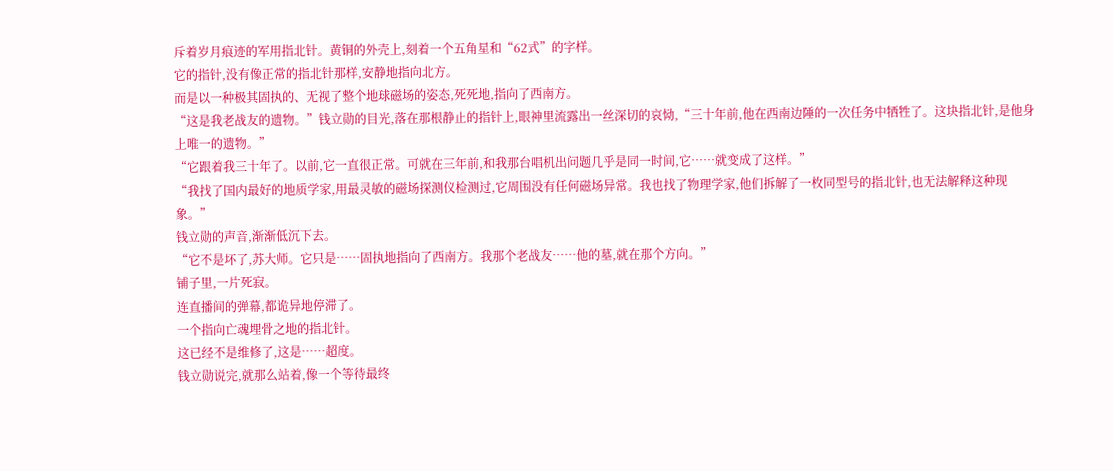斥着岁月痕迹的军用指北针。黄铜的外壳上,刻着一个五角星和“62式”的字样。
它的指针,没有像正常的指北针那样,安静地指向北方。
而是以一种极其固执的、无视了整个地球磁场的姿态,死死地,指向了西南方。
“这是我老战友的遗物。”钱立勋的目光,落在那根静止的指针上,眼神里流露出一丝深切的哀恸,“三十年前,他在西南边陲的一次任务中牺牲了。这块指北针,是他身上唯一的遗物。”
“它跟着我三十年了。以前,它一直很正常。可就在三年前,和我那台唱机出问题几乎是同一时间,它……就变成了这样。”
“我找了国内最好的地质学家,用最灵敏的磁场探测仪检测过,它周围没有任何磁场异常。我也找了物理学家,他们拆解了一枚同型号的指北针,也无法解释这种现象。”
钱立勋的声音,渐渐低沉下去。
“它不是坏了,苏大师。它只是……固执地指向了西南方。我那个老战友……他的墓,就在那个方向。”
铺子里,一片死寂。
连直播间的弹幕,都诡异地停滞了。
一个指向亡魂埋骨之地的指北针。
这已经不是维修了,这是……超度。
钱立勋说完,就那么站着,像一个等待最终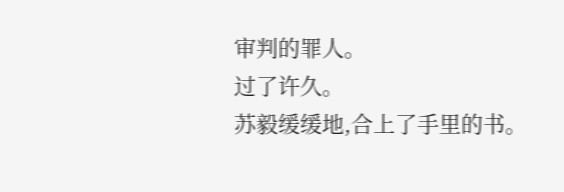审判的罪人。
过了许久。
苏毅缓缓地,合上了手里的书。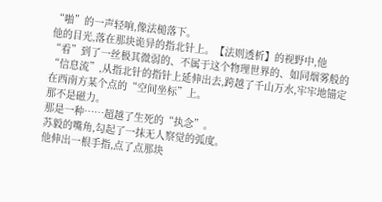“啪”的一声轻响,像法槌落下。
他的目光,落在那块诡异的指北针上。【法则透析】的视野中,他“看”到了一丝极其微弱的、不属于这个物理世界的、如同烟雾般的“信息流”,从指北针的指针上延伸出去,跨越了千山万水,牢牢地锚定在西南方某个点的“空间坐标”上。
那不是磁力。
那是一种……超越了生死的“执念”。
苏毅的嘴角,勾起了一抹无人察觉的弧度。
他伸出一根手指,点了点那块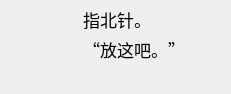指北针。
“放这吧。”